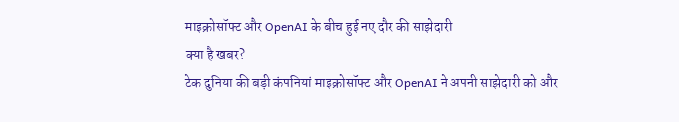माइक्रोसॉफ्ट और OpenAI के बीच हुई नए दौर की साझेदारी
क्या है खबर?
टेक दुनिया की बड़ी कंपनियां माइक्रोसॉफ्ट और OpenAI ने अपनी साझेदारी को और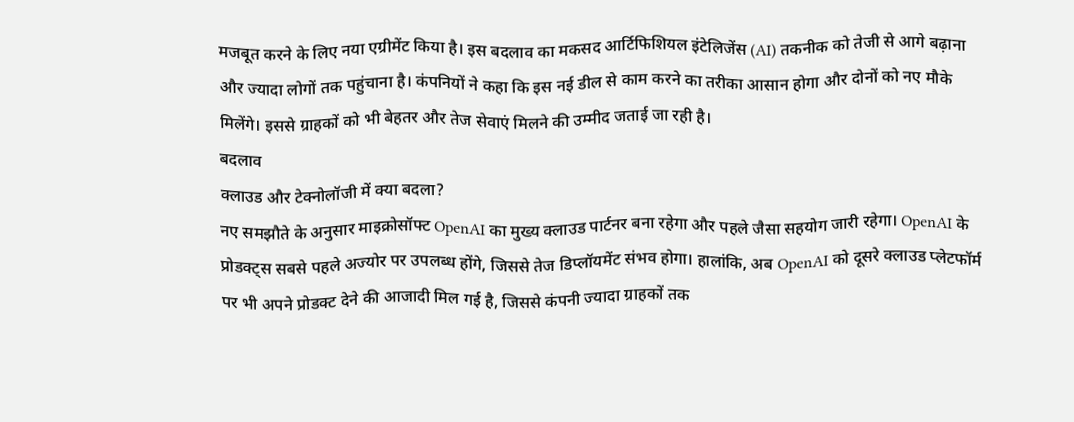मजबूत करने के लिए नया एग्रीमेंट किया है। इस बदलाव का मकसद आर्टिफिशियल इंटेलिजेंस (AI) तकनीक को तेजी से आगे बढ़ाना और ज्यादा लोगों तक पहुंचाना है। कंपनियों ने कहा कि इस नई डील से काम करने का तरीका आसान होगा और दोनों को नए मौके मिलेंगे। इससे ग्राहकों को भी बेहतर और तेज सेवाएं मिलने की उम्मीद जताई जा रही है।
बदलाव
क्लाउड और टेक्नोलॉजी में क्या बदला?
नए समझौते के अनुसार माइक्रोसॉफ्ट OpenAI का मुख्य क्लाउड पार्टनर बना रहेगा और पहले जैसा सहयोग जारी रहेगा। OpenAI के प्रोडक्ट्स सबसे पहले अज्योर पर उपलब्ध होंगे, जिससे तेज डिप्लॉयमेंट संभव होगा। हालांकि, अब OpenAI को दूसरे क्लाउड प्लेटफॉर्म पर भी अपने प्रोडक्ट देने की आजादी मिल गई है, जिससे कंपनी ज्यादा ग्राहकों तक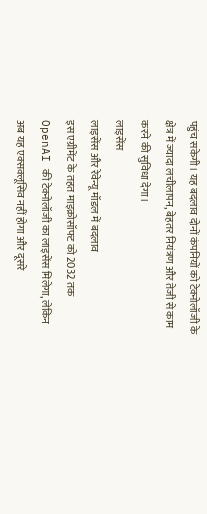पहुंच सकेगी। यह बदलाव दोनों कंपनियों को टेक्नोलॉजी के क्षेत्र में ज्यादा लचीलापन, बेहतर नियंत्रण और तेजी से काम करने की सुविधा देगा।
लाइसेंस
लाइसेंस और रेवेन्यू मॉडल में बदलाव
इस एग्रीमेंट के तहत माइक्रोसॉफ्ट को 2032 तक OpenAI की टेक्नोलॉजी का लाइसेंस मिलेगा, लेकिन अब यह एक्सक्लूसिव नहीं होगा और दूसरे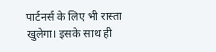पार्टनर्स के लिए भी रास्ता खुलेगा। इसके साथ ही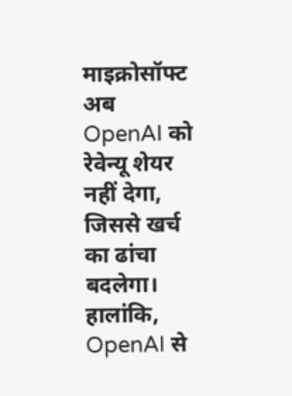माइक्रोसॉफ्ट अब OpenAI को रेवेन्यू शेयर नहीं देगा, जिससे खर्च का ढांचा बदलेगा। हालांकि, OpenAI से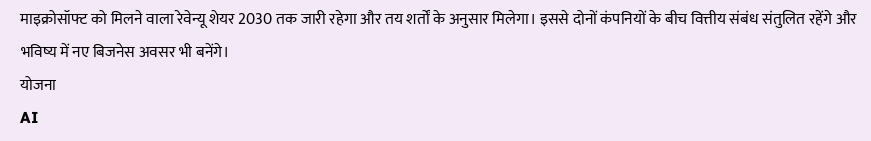माइक्रोसॉफ्ट को मिलने वाला रेवेन्यू शेयर 2030 तक जारी रहेगा और तय शर्तों के अनुसार मिलेगा। इससे दोनों कंपनियों के बीच वित्तीय संबंध संतुलित रहेंगे और भविष्य में नए बिजनेस अवसर भी बनेंगे।
योजना
AI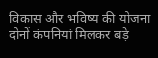विकास और भविष्य की योजना
दोनों कंपनियां मिलकर बड़े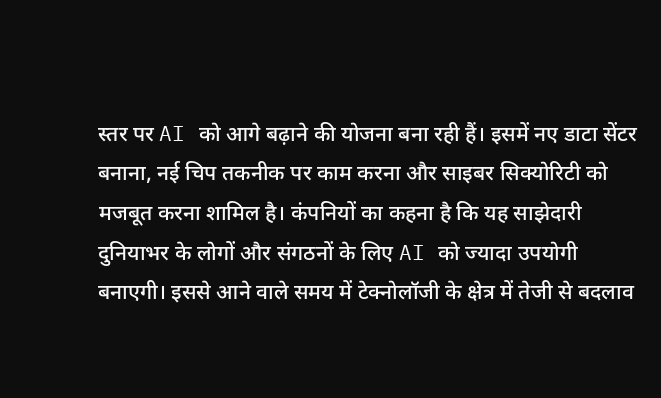स्तर पर AI को आगे बढ़ाने की योजना बना रही हैं। इसमें नए डाटा सेंटर बनाना, नई चिप तकनीक पर काम करना और साइबर सिक्योरिटी को मजबूत करना शामिल है। कंपनियों का कहना है कि यह साझेदारी दुनियाभर के लोगों और संगठनों के लिए AI को ज्यादा उपयोगी बनाएगी। इससे आने वाले समय में टेक्नोलॉजी के क्षेत्र में तेजी से बदलाव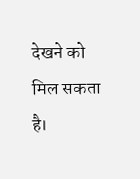देखने को मिल सकता है।